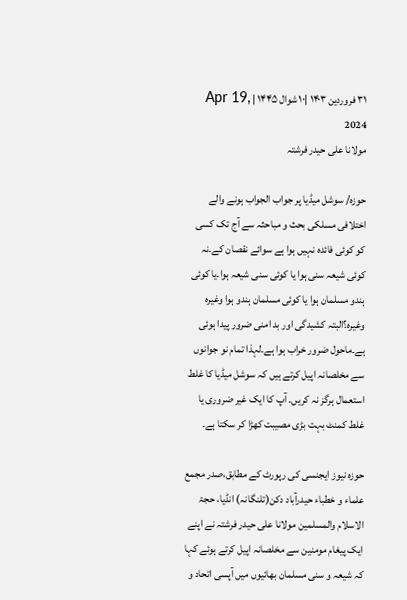۳۱ فروردین ۱۴۰۳ |۱۰ شوال ۱۴۴۵ | Apr 19, 2024
مولانا علی حیدر فرشتہ

حوزہ/ سوشل میڈیا پر جواب الجواب ہونے والے اختلافی مسلکی بحث و مباحثہ سے آج تک کسی کو کوئی فائدہ نہیں ہوا ہے سوائے نقصان کے۔نہ کوئی شیعہ سنی ہوا یا کوئی سنی شیعہ ہوا۔یا کوئی ہندو مسلمان ہوا یا کوئی مسلمان ہندو ہوا وغیرہ وغیرہ؟البتہ کشیدگی اور بد امنی ضرور پیدا ہوئی ہے۔ماحول ضرور خراب ہوا ہے۔لہذا تمام نو جوانوں سے مخلصانہ اپیل کرتے ہیں کہ سوشل میڈیا کا غلط استعمال ہرگز نہ کریں۔ آپ کا ایک غیر ضروری یا غلط کمنٹ بہت بڑی مصیبت کھڑا کر سکتا ہے۔

حوزہ نیوز ایجنسی کی رپورٹ کے مطابق،صدر مجمع علماء و خطباء حیدرآباد دکن(تلنگانہ) انڈیا، حجۃ الاسلام والمسلمین مولانا علی حیدر فرشتہ نے اپنے ایک پیغام مومنین سے مخلصانہ اپیل کرتے ہوئے کہا کہ شیعہ و سنی مسلمان بھائیوں میں آپسی اتحاد و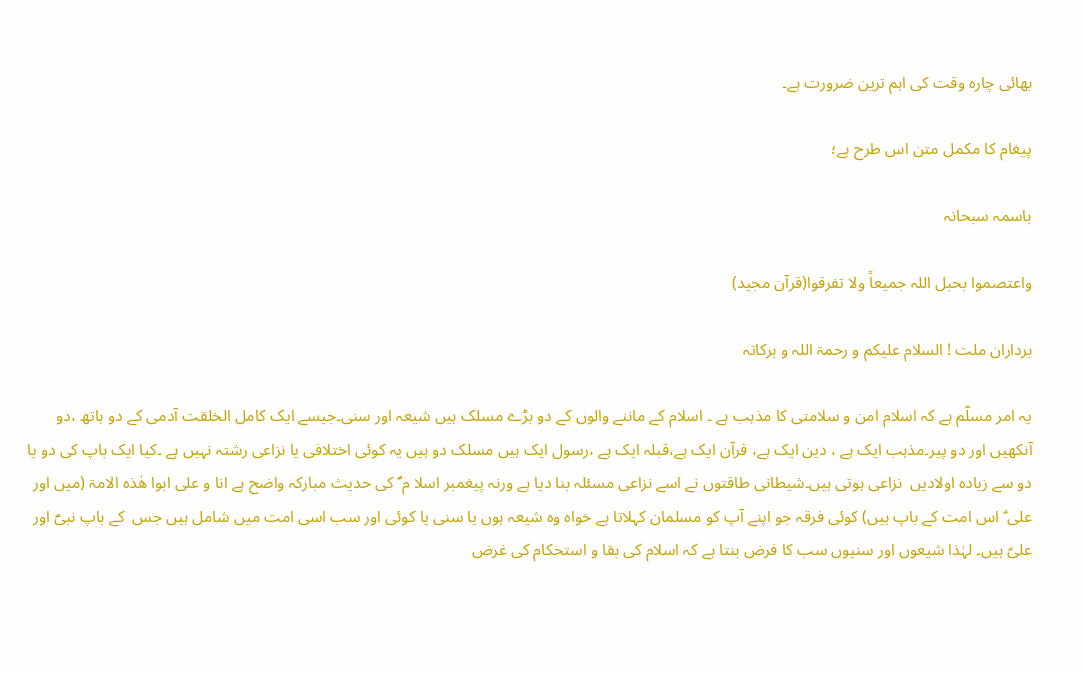بھائی چارہ وقت کی اہم ترین ضرورت ہے۔

پیغام کا مکمل متن اس طرح ہے؛

باسمہ سبحانہ

واعتصموا بحبل اللہ جمیعاً ولا تفرقوا(قرآن مجید)

برداران ملت ! السلام علیکم و رحمۃ اللہ و برکاتہ

یہ امر مسلّم ہے کہ اسلام امن و سلامتی کا مذہب ہے ۔ اسلام کے ماننے والوں کے دو بڑے مسلک ہیں شیعہ اور سنی۔جیسے ایک کامل الخلقت آدمی کے دو ہاتھ ،دو آنکھیں اور دو پیر۔مذہب ایک ہے ، دین ایک ہے، قرآن ایک ہے،قبلہ ایک ہے ،رسول ایک ہیں مسلک دو ہیں یہ کوئی اختلافی یا نزاعی رشتہ نہیں ہے ۔کیا ایک باپ کی دو یا دو سے زیادہ اولادیں  نزاعی ہوتی ہیں۔شیطانی طاقتوں نے اسے نزاعی مسئلہ بنا دیا ہے ورنہ پیغمبر اسلا م ؐ کی حدیث مبارکہ واضح ہے انا و علی ابوا ھٰذہ الامۃ (میں اور علی ؑ اس امت کے باپ ہیں) کوئی فرقہ جو اپنے آپ کو مسلمان کہلاتا ہے خواہ وہ شیعہ ہوں یا سنی یا کوئی اور سب اسی امت میں شامل ہیں جس  کے باپ نبیؐ اور علیؑ ہیں۔ لہٰذا شیعوں اور سنیوں سب کا فرض بنتا ہے کہ اسلام کی بقا و استحکام کی غرض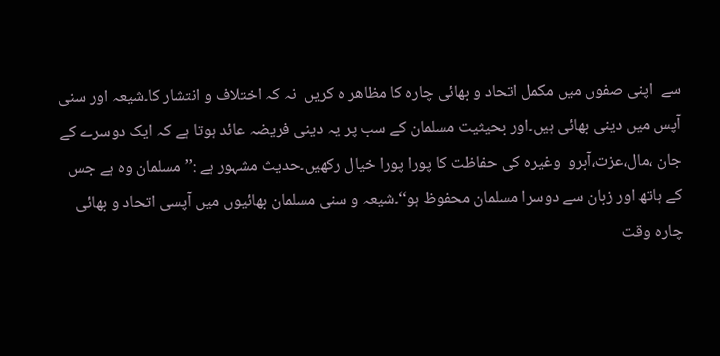سے  اپنی صفوں میں مکمل اتحاد و بھائی چارہ کا مظاھر ہ کریں  نہ کہ اختلاف و انتشار کا۔شیعہ اور سنی آپس میں دینی بھائی ہیں۔اور بحیثیت مسلمان کے سب پر یہ دینی فریضہ عائد ہوتا ہے کہ ایک دوسرے کے جان ،مال،عزت،آبرو  وغیرہ کی حفاظت کا پورا پورا خیال رکھیں۔حدیث مشہور ہے :’’ مسلمان وہ ہے جس کے ہاتھ اور زبان سے دوسرا مسلمان محفوظ ہو‘‘۔شیعہ و سنی مسلمان بھائیوں میں آپسی اتحاد و بھائی چارہ وقت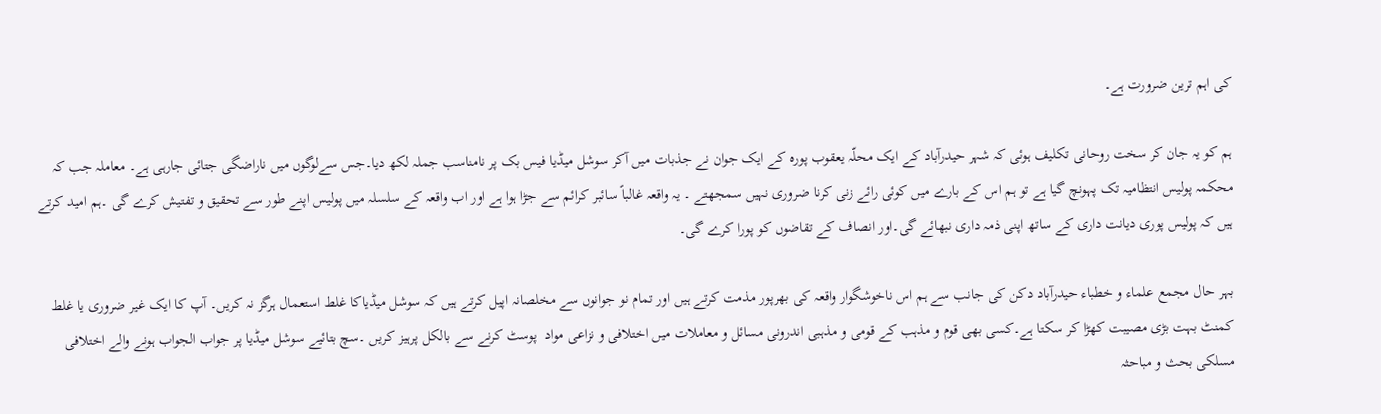کی اہم ترین ضرورت ہے۔

ہم کو یہ جان کر سخت روحانی تکلیف ہوئی کہ شہر حیدرآباد کے ایک محلّہ یعقوب پورہ کے ایک جوان نے جذبات میں آکر سوشل میڈیا فیس بک پر نامناسب جملہ لکھ دیا۔جس سےلوگوں میں ناراضگی جتائی جارہی ہے۔ معاملہ جب کہ محکمہ پولیس انتظامیہ تک پہونچ گیا ہے تو ہم اس کے بارے میں کوئی رائے زنی کرنا ضروری نہیں سمجھتے ۔ یہ واقعہ غالباً سائبر کرائم سے جڑا ہوا ہے اور اب واقعہ کے سلسلہ میں پولیس اپنے طور سے تحقیق و تفتیش کرے گی ۔ہم امید کرتے ہیں کہ پولیس پوری دیانت داری کے ساتھ اپنی ذمہ داری نبھائے گی۔اور انصاف کے تقاضوں کو پورا کرے گی۔

بہر حال مجمع علماء و خطباء حیدرآباد دکن کی جانب سے ہم اس ناخوشگوار واقعہ کی بھرپور مذمت کرتے ہیں اور تمام نو جوانوں سے مخلصانہ اپیل کرتے ہیں کہ سوشل میڈیاکا غلط استعمال ہرگز نہ کریں۔ آپ کا ایک غیر ضروری یا غلط کمنٹ بہت بڑی مصیبت کھڑا کر سکتا ہے۔کسی بھی قوم و مذہب کے قومی و مذہبی اندرونی مسائل و معاملات میں اختلافی و نزاعی مواد  پوسٹ کرنے سے بالکل پرہیز کریں ۔سچ بتائیے سوشل میڈیا پر جواب الجواب ہونے والے اختلافی مسلکی بحث و مباحثہ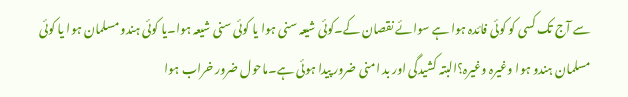سے آج تک کسی کو کوئی فائدہ ہوا ہے سوائے نقصان کے۔کوئی شیعہ سنی ہوا یا کوئی سنی شیعہ ہوا۔یا کوئی ہندو مسلمان ہوا یا کوئی مسلمان ہندو ہوا وغیرہ وغیرہ؟البتہ کشیدگی اور بد امنی ضرور پیدا ہوئی ہے۔ماحول ضرور خراب ہوا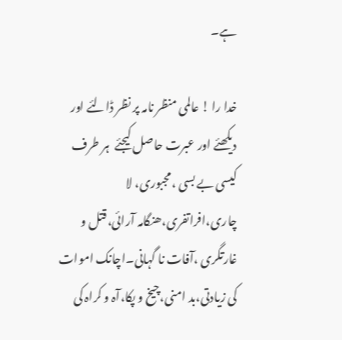ہے۔

خدا را ! عالمی منظر نامہ پر نظر ڈالئے اور دیکھئے اور عبرت حاصل کیجئے  ہر طرف کیسی بے بسی ،مجبوری، لا چاری،افراتفری،ھنگامہ آرائی،قتل و غارتگری ،آفات نا گہانی۔اچانک اموات کی زیادتی،بد امنی،چیخ و پکا،آہ و کراہ کی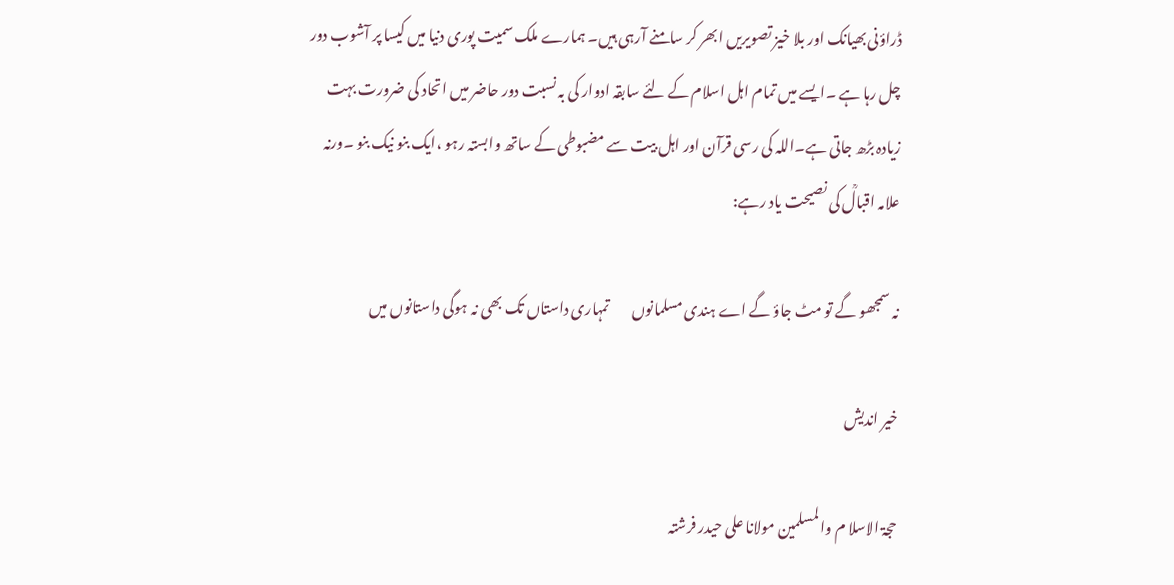ڈراؤنی بھیانک اور بلا خیز تصویریں ابھر کر سامنے آرہی ہیں۔ ہمارے ملک سمیت پوری دنیا میں کیسا پر آشوب دور چل رہا ہے ۔ایسے میں تمام اہل اسلام کے لئے سابقہ ادوار کی بہ نسبت دور حاضر میں اتحاد کی ضرورت بہت زیادہ بڑھ جاتی ہے۔اللہ کی رسی قرآن اور اہل بیت سے مضبوطی کے ساتھ وابستہ رہو ،ایک بنو نیک بنو ۔ورنہ علامہ اقبالؒ کی نصیحت یاد رہے:

نہ سمجھو گے تو مٹ جاؤ گے اے ہندی مسلمانوں        تمہاری داستاں تک بھی نہ ہوگی داستانوں میں

خیر اندیش

حجۃ الاسلا م والمسلمین مولانا علی حیدر فرشتہ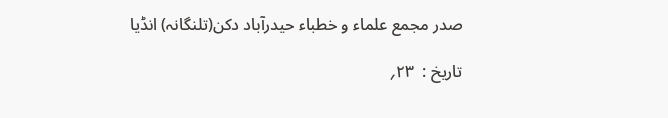صدر مجمع علماء و خطباء حیدرآباد دکن(تلنگانہ) انڈیا

تاریخ :  ۲۳؍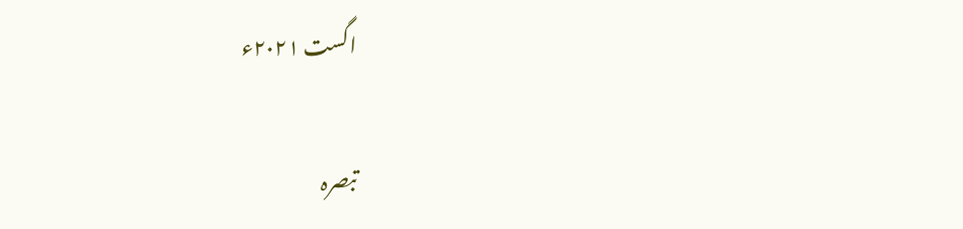اگست ۲۰۲۱ء

تبصرہ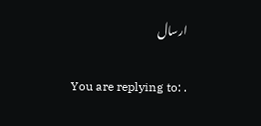ارسال

You are replying to: .